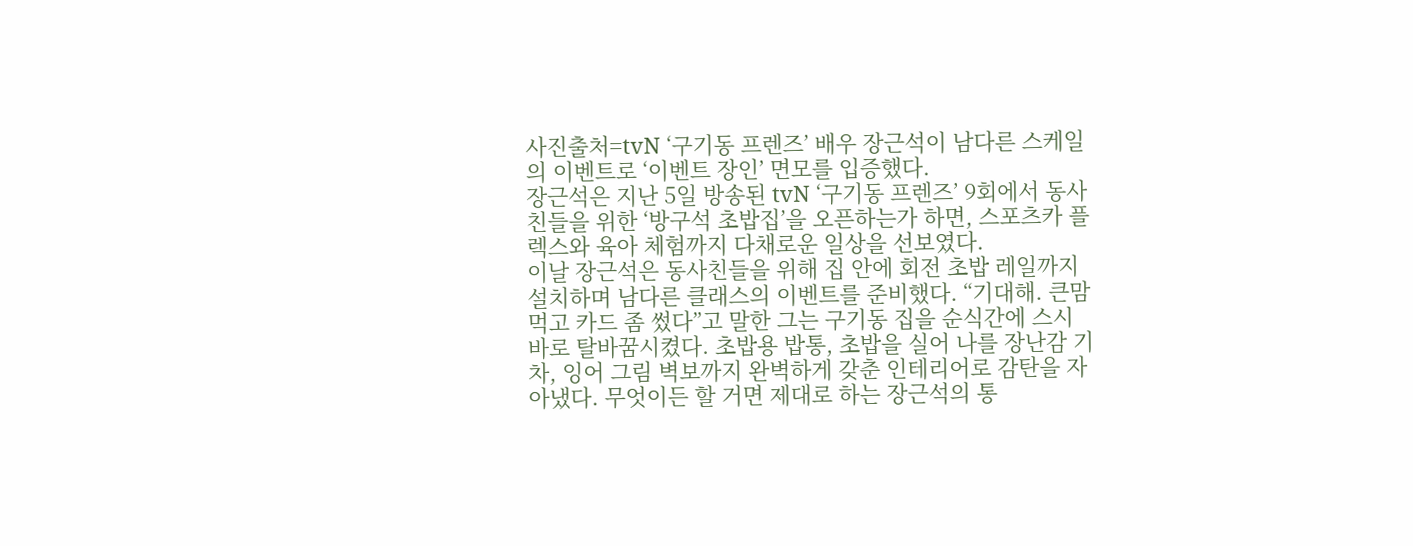사진출처=tvN ‘구기동 프렌즈’ 배우 장근석이 남다른 스케일의 이벤트로 ‘이벤트 장인’ 면모를 입증했다.
장근석은 지난 5일 방송된 tvN ‘구기동 프렌즈’ 9회에서 동사친들을 위한 ‘방구석 초밥집’을 오픈하는가 하면, 스포츠카 플렉스와 육아 체험까지 다채로운 일상을 선보였다.
이날 장근석은 동사친들을 위해 집 안에 회전 초밥 레일까지 설치하며 남다른 클래스의 이벤트를 준비했다. “기대해. 큰맘 먹고 카드 좀 썼다”고 말한 그는 구기동 집을 순식간에 스시 바로 탈바꿈시켰다. 초밥용 밥통, 초밥을 실어 나를 장난감 기차, 잉어 그림 벽보까지 완벽하게 갖춘 인테리어로 감탄을 자아냈다. 무엇이든 할 거면 제대로 하는 장근석의 통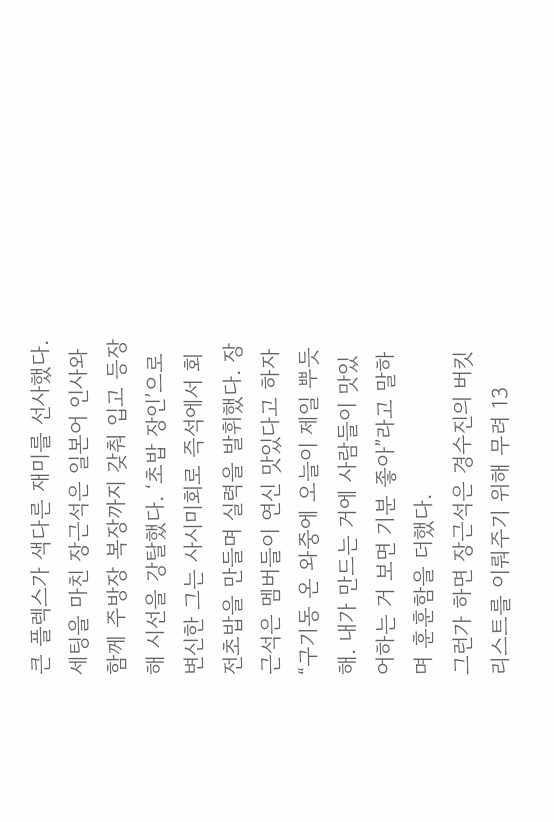큰 플렉스가 색다른 재미를 선사했다.
세팅을 마친 장근석은 일본어 인사와 함께 주방장 복장까지 갖춰 입고 등장해 시선을 강탈했다. ‘초밥 장인’으로 변신한 그는 사시미회로 즉석에서 회전초밥을 만들며 실력을 발휘했다. 장근석은 멤버들이 연신 맛있다고 하자 “구기동 온 와중에 오늘이 제일 뿌듯해. 내가 만드는 거에 사람들이 맛있어하는 거 보면 기분 좋아”라고 말하며 훈훈함을 더했다.
그런가 하면 장근석은 경수진의 버킷리스트를 이뤄주기 위해 무려 13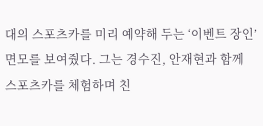대의 스포츠카를 미리 예약해 두는 ‘이벤트 장인’ 면모를 보여줬다. 그는 경수진, 안재현과 함께 스포츠카를 체험하며 친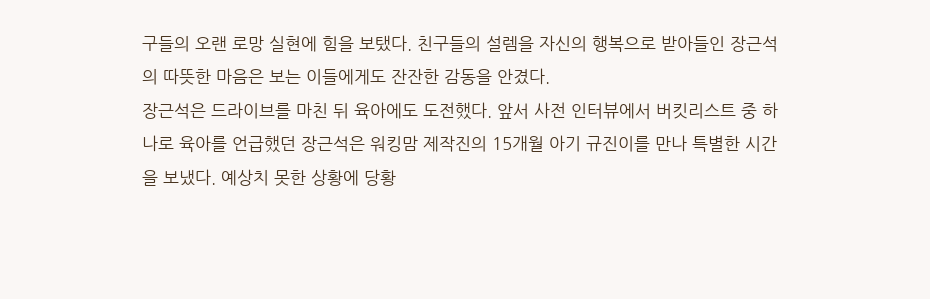구들의 오랜 로망 실현에 힘을 보탰다. 친구들의 설렘을 자신의 행복으로 받아들인 장근석의 따뜻한 마음은 보는 이들에게도 잔잔한 감동을 안겼다.
장근석은 드라이브를 마친 뒤 육아에도 도전했다. 앞서 사전 인터뷰에서 버킷리스트 중 하나로 육아를 언급했던 장근석은 워킹맘 제작진의 15개월 아기 규진이를 만나 특별한 시간을 보냈다. 예상치 못한 상황에 당황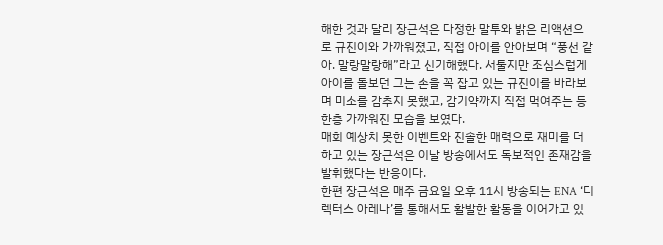해한 것과 달리 장근석은 다정한 말투와 밝은 리액션으로 규진이와 가까워졌고, 직접 아이를 안아보며 “풍선 같아. 말랑말랑해”라고 신기해했다. 서툴지만 조심스럽게 아이를 돌보던 그는 손을 꼭 잡고 있는 규진이를 바라보며 미소를 감추지 못했고, 감기약까지 직접 먹여주는 등 한층 가까워진 모습을 보였다.
매회 예상치 못한 이벤트와 진솔한 매력으로 재미를 더하고 있는 장근석은 이날 방송에서도 독보적인 존재감을 발휘했다는 반응이다.
한편 장근석은 매주 금요일 오후 11시 방송되는 ENA ‘디렉터스 아레나’를 통해서도 활발한 활동을 이어가고 있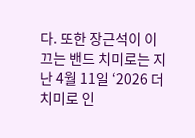다. 또한 장근석이 이끄는 밴드 치미로는 지난 4월 11일 ‘2026 더 치미로 인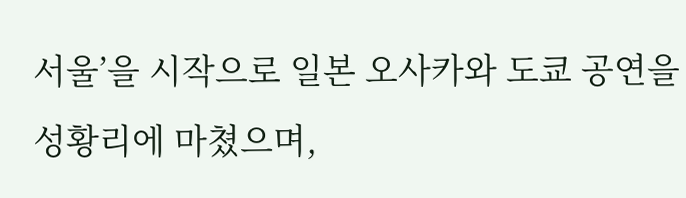서울’을 시작으로 일본 오사카와 도쿄 공연을 성황리에 마쳤으며,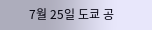7월 25일 도쿄 공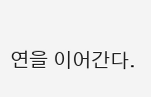연을 이어간다.